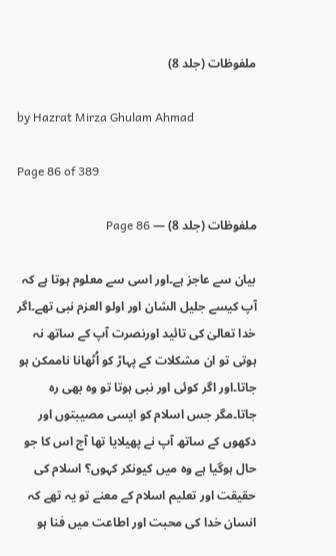ملفوظات (جلد 8)

by Hazrat Mirza Ghulam Ahmad

Page 86 of 389

ملفوظات (جلد 8) — Page 86

بیان سے عاجز ہے۔اور اسی سے معلوم ہوتا ہے کہ آپ کیسے جلیل الشان اور اولو العزم نبی تھے۔اگر خدا تعالیٰ کی تائید اورنصرت آپ کے ساتھ نہ ہوتی تو ان مشکلات کے پہاڑ کو اُٹھانا ناممکن ہو جاتا۔اور اگر کوئی اور نبی ہوتا تو وہ بھی رہ جاتا۔مگر جس اسلام کو ایسی مصیبتوں اور دکھوں کے ساتھ آپ نے پھیلایا تھا آج اس کا جو حال ہوگیا ہے وہ میں کیونکر کہوں؟ اسلام کی حقیقت اور تعلیم اسلام کے معنے تو یہ تھے کہ انسان خدا کی محبت اور اطاعت میں فنا ہو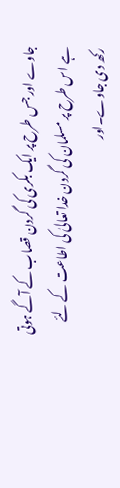جاوے اور جس طرح پر ایک بکری کی گردن قصاب کے آگے ہوتی ہے اس طرح پر مسلمان کی گردن خدا تعالیٰ کی اطاعت کے لئے رکھ دی جاوے۔اور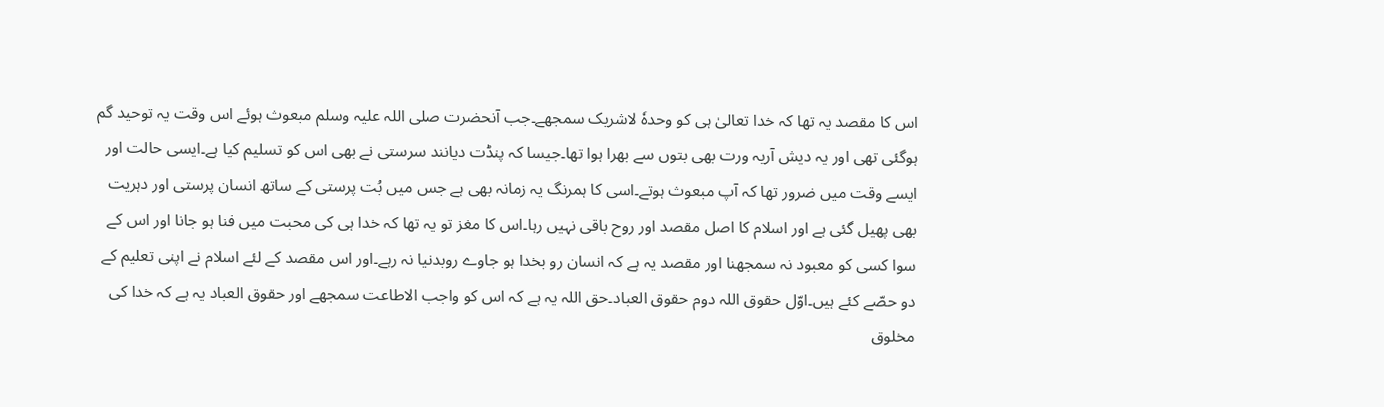اس کا مقصد یہ تھا کہ خدا تعالیٰ ہی کو وحدہٗ لاشریک سمجھے۔جب آنحضرت صلی اللہ علیہ وسلم مبعوث ہوئے اس وقت یہ توحید گم ہوگئی تھی اور یہ دیش آریہ ورت بھی بتوں سے بھرا ہوا تھا۔جیسا کہ پنڈت دیانند سرستی نے بھی اس کو تسلیم کیا ہے۔ایسی حالت اور ایسے وقت میں ضرور تھا کہ آپ مبعوث ہوتے۔اسی کا ہمرنگ یہ زمانہ بھی ہے جس میں بُت پرستی کے ساتھ انسان پرستی اور دہریت بھی پھیل گئی ہے اور اسلام کا اصل مقصد اور روح باقی نہیں رہا۔اس کا مغز تو یہ تھا کہ خدا ہی کی محبت میں فنا ہو جانا اور اس کے سوا کسی کو معبود نہ سمجھنا اور مقصد یہ ہے کہ انسان رو بخدا ہو جاوے روبدنیا نہ رہے۔اور اس مقصد کے لئے اسلام نے اپنی تعلیم کے دو حصّے کئے ہیں۔اوّل حقوق اللہ دوم حقوق العباد۔حق اللہ یہ ہے کہ اس کو واجب الاطاعت سمجھے اور حقوق العباد یہ ہے کہ خدا کی مخلوق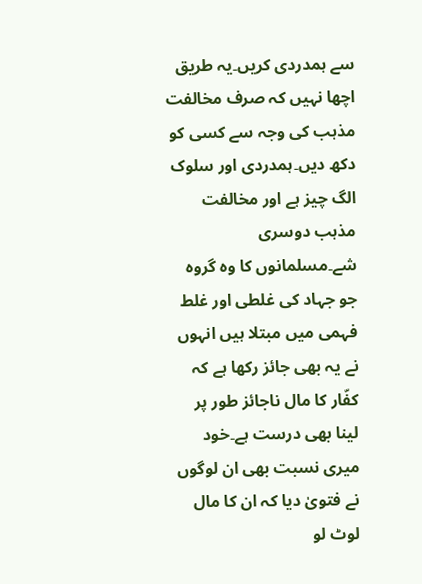سے ہمدردی کریں۔یہ طریق اچھا نہیں کہ صرف مخالفت مذہب کی وجہ سے کسی کو دکھ دیں۔ہمدردی اور سلوک الگ چیز ہے اور مخالفت مذہب دوسری شے۔مسلمانوں کا وہ گروہ جو جہاد کی غلطی اور غلط فہمی میں مبتلا ہیں انہوں نے یہ بھی جائز رکھا ہے کہ کفّار کا مال ناجائز طور پر لینا بھی درست ہے۔خود میری نسبت بھی ان لوگوں نے فتویٰ دیا کہ ان کا مال لوٹ لو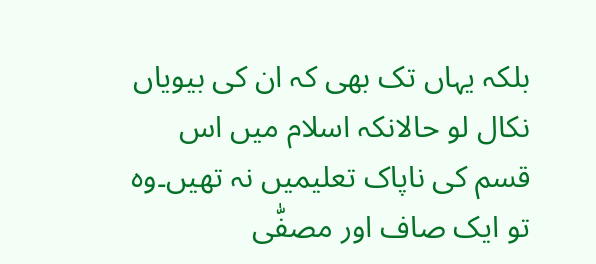بلکہ یہاں تک بھی کہ ان کی بیویاں نکال لو حالانکہ اسلام میں اس قسم کی ناپاک تعلیمیں نہ تھیں۔وہ تو ایک صاف اور مصفّٰی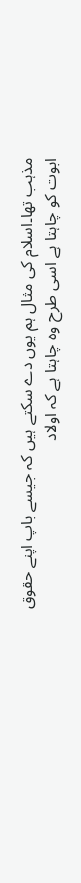مذہب تھا۔اسلام کی مثال ہم یوں دے سکتے ہیں کہ جیسے باپ اپنے حقوق ابوت کو چاہتا ہے اسی طرح وہ چاہتا ہے کہ اولاد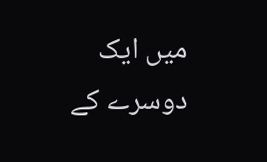میں ایک دوسرے کے